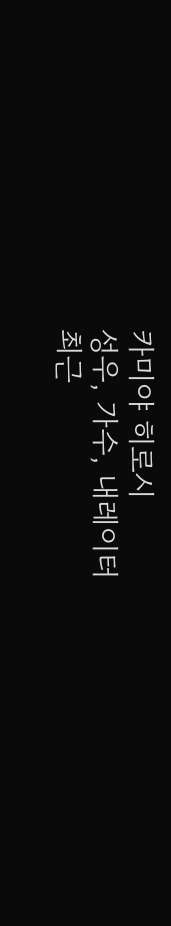카미야 히로시
성우, 가수, 내레이터
최근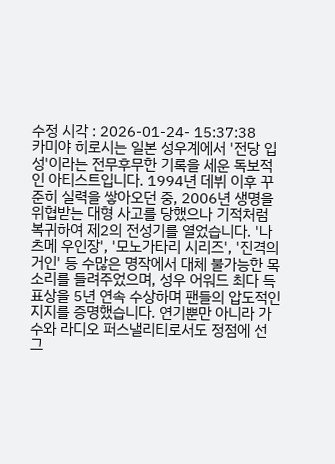수정 시각 : 2026-01-24- 15:37:38
카미야 히로시는 일본 성우계에서 '전당 입성'이라는 전무후무한 기록을 세운 독보적인 아티스트입니다. 1994년 데뷔 이후 꾸준히 실력을 쌓아오던 중, 2006년 생명을 위협받는 대형 사고를 당했으나 기적처럼 복귀하여 제2의 전성기를 열었습니다. '나츠메 우인장', '모노가타리 시리즈', '진격의 거인' 등 수많은 명작에서 대체 불가능한 목소리를 들려주었으며, 성우 어워드 최다 득표상을 5년 연속 수상하며 팬들의 압도적인 지지를 증명했습니다. 연기뿐만 아니라 가수와 라디오 퍼스낼리티로서도 정점에 선 그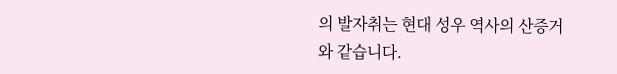의 발자취는 현대 성우 역사의 산증거와 같습니다.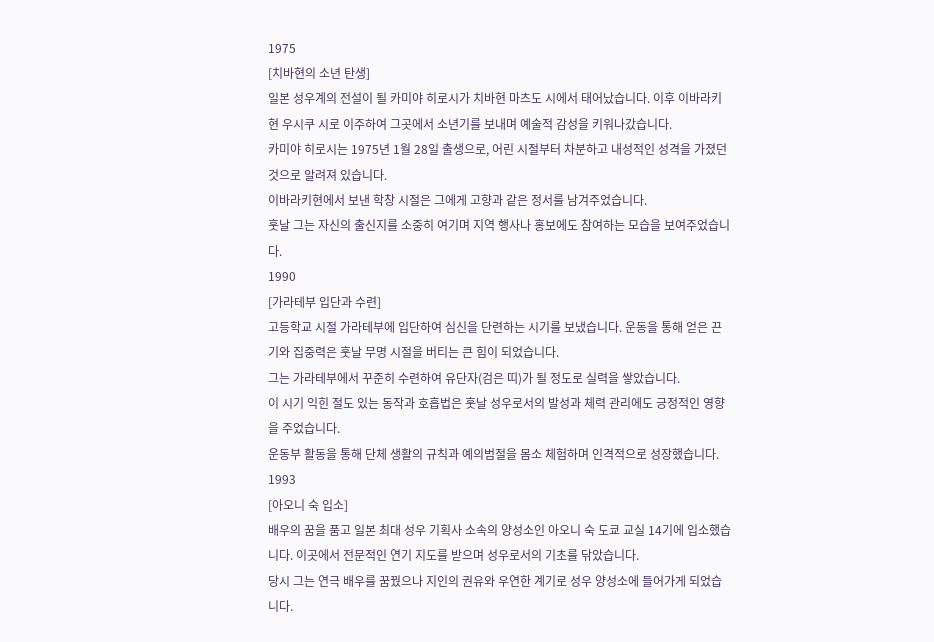1975
[치바현의 소년 탄생]
일본 성우계의 전설이 될 카미야 히로시가 치바현 마츠도 시에서 태어났습니다. 이후 이바라키현 우시쿠 시로 이주하여 그곳에서 소년기를 보내며 예술적 감성을 키워나갔습니다.
카미야 히로시는 1975년 1월 28일 출생으로, 어린 시절부터 차분하고 내성적인 성격을 가졌던 것으로 알려져 있습니다.
이바라키현에서 보낸 학창 시절은 그에게 고향과 같은 정서를 남겨주었습니다.
훗날 그는 자신의 출신지를 소중히 여기며 지역 행사나 홍보에도 참여하는 모습을 보여주었습니다.
1990
[가라테부 입단과 수련]
고등학교 시절 가라테부에 입단하여 심신을 단련하는 시기를 보냈습니다. 운동을 통해 얻은 끈기와 집중력은 훗날 무명 시절을 버티는 큰 힘이 되었습니다.
그는 가라테부에서 꾸준히 수련하여 유단자(검은 띠)가 될 정도로 실력을 쌓았습니다.
이 시기 익힌 절도 있는 동작과 호흡법은 훗날 성우로서의 발성과 체력 관리에도 긍정적인 영향을 주었습니다.
운동부 활동을 통해 단체 생활의 규칙과 예의범절을 몸소 체험하며 인격적으로 성장했습니다.
1993
[아오니 숙 입소]
배우의 꿈을 품고 일본 최대 성우 기획사 소속의 양성소인 아오니 숙 도쿄 교실 14기에 입소했습니다. 이곳에서 전문적인 연기 지도를 받으며 성우로서의 기초를 닦았습니다.
당시 그는 연극 배우를 꿈꿨으나 지인의 권유와 우연한 계기로 성우 양성소에 들어가게 되었습니다.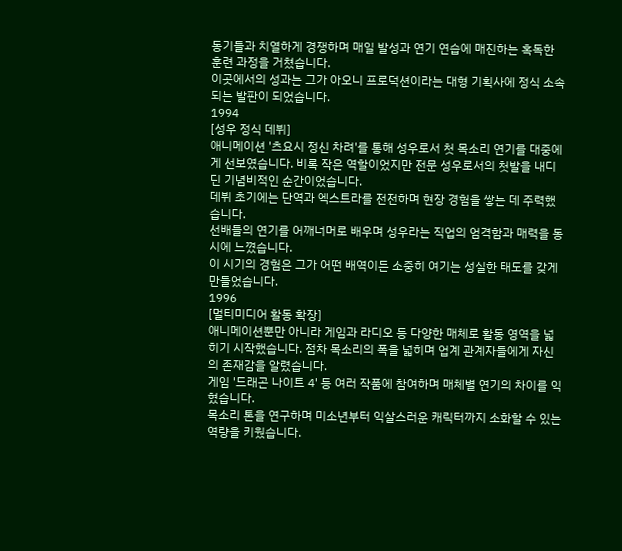동기들과 치열하게 경쟁하며 매일 발성과 연기 연습에 매진하는 혹독한 훈련 과정을 거쳤습니다.
이곳에서의 성과는 그가 아오니 프로덕션이라는 대형 기획사에 정식 소속되는 발판이 되었습니다.
1994
[성우 정식 데뷔]
애니메이션 '츠요시 정신 차려'를 통해 성우로서 첫 목소리 연기를 대중에게 선보였습니다. 비록 작은 역할이었지만 전문 성우로서의 첫발을 내디딘 기념비적인 순간이었습니다.
데뷔 초기에는 단역과 엑스트라를 전전하며 현장 경험을 쌓는 데 주력했습니다.
선배들의 연기를 어깨너머로 배우며 성우라는 직업의 엄격함과 매력을 동시에 느꼈습니다.
이 시기의 경험은 그가 어떤 배역이든 소중히 여기는 성실한 태도를 갖게 만들었습니다.
1996
[멀티미디어 활동 확장]
애니메이션뿐만 아니라 게임과 라디오 등 다양한 매체로 활동 영역을 넓히기 시작했습니다. 점차 목소리의 폭을 넓히며 업계 관계자들에게 자신의 존재감을 알렸습니다.
게임 '드래곤 나이트 4' 등 여러 작품에 참여하며 매체별 연기의 차이를 익혔습니다.
목소리 톤을 연구하며 미소년부터 익살스러운 캐릭터까지 소화할 수 있는 역량을 키웠습니다.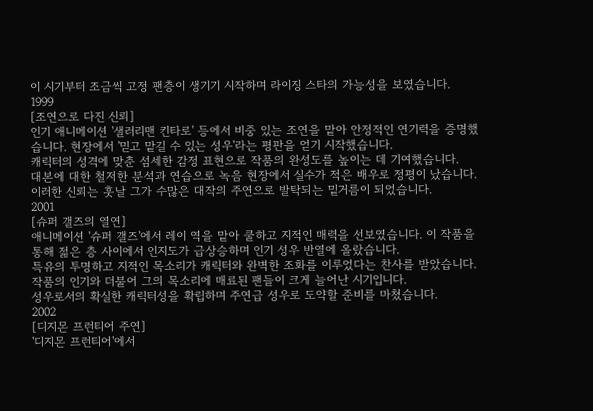이 시기부터 조금씩 고정 팬층이 생기기 시작하며 라이징 스타의 가능성을 보였습니다.
1999
[조연으로 다진 신뢰]
인기 애니메이션 '샐러리맨 킨타로' 등에서 비중 있는 조연을 맡아 안정적인 연기력을 증명했습니다. 현장에서 '믿고 맡길 수 있는 성우'라는 평판을 얻기 시작했습니다.
캐릭터의 성격에 맞춘 섬세한 감정 표현으로 작품의 완성도를 높이는 데 기여했습니다.
대본에 대한 철저한 분석과 연습으로 녹음 현장에서 실수가 적은 배우로 정평이 났습니다.
이러한 신뢰는 훗날 그가 수많은 대작의 주연으로 발탁되는 밑거름이 되었습니다.
2001
[슈퍼 갤즈의 열연]
애니메이션 '슈퍼 갤즈'에서 레이 역을 맡아 쿨하고 지적인 매력을 선보였습니다. 이 작품을 통해 젊은 층 사이에서 인지도가 급상승하며 인기 성우 반열에 올랐습니다.
특유의 투명하고 지적인 목소리가 캐릭터와 완벽한 조화를 이루었다는 찬사를 받았습니다.
작품의 인기와 더불어 그의 목소리에 매료된 팬들이 크게 늘어난 시기입니다.
성우로서의 확실한 캐릭터성을 확립하며 주연급 성우로 도약할 준비를 마쳤습니다.
2002
[디지몬 프런티어 주연]
'디지몬 프런티어'에서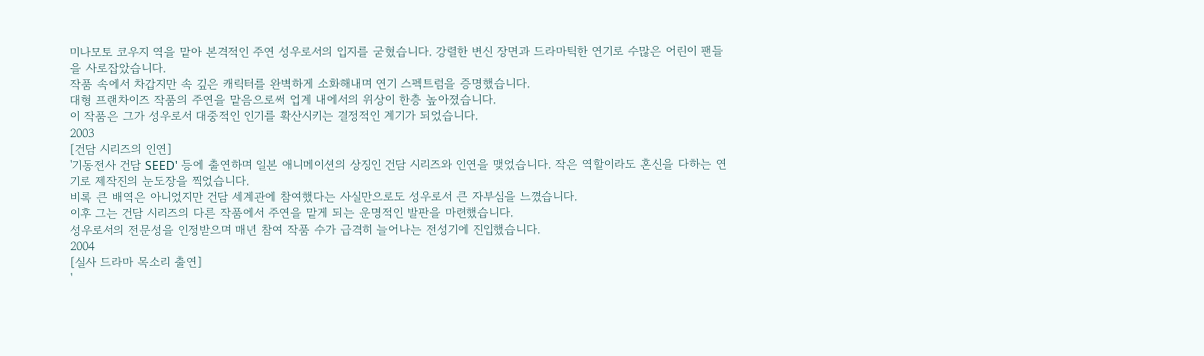미나모토 코우지 역을 맡아 본격적인 주연 성우로서의 입지를 굳혔습니다. 강렬한 변신 장면과 드라마틱한 연기로 수많은 어린이 팬들을 사로잡았습니다.
작품 속에서 차갑지만 속 깊은 캐릭터를 완벽하게 소화해내며 연기 스펙트럼을 증명했습니다.
대형 프랜차이즈 작품의 주연을 맡음으로써 업계 내에서의 위상이 한층 높아졌습니다.
이 작품은 그가 성우로서 대중적인 인기를 확산시키는 결정적인 계기가 되었습니다.
2003
[건담 시리즈의 인연]
'기동전사 건담 SEED' 등에 출연하며 일본 애니메이션의 상징인 건담 시리즈와 인연을 맺었습니다. 작은 역할이라도 혼신을 다하는 연기로 제작진의 눈도장을 찍었습니다.
비록 큰 배역은 아니었지만 건담 세계관에 참여했다는 사실만으로도 성우로서 큰 자부심을 느꼈습니다.
이후 그는 건담 시리즈의 다른 작품에서 주연을 맡게 되는 운명적인 발판을 마련했습니다.
성우로서의 전문성을 인정받으며 매년 참여 작품 수가 급격히 늘어나는 전성기에 진입했습니다.
2004
[실사 드라마 목소리 출연]
'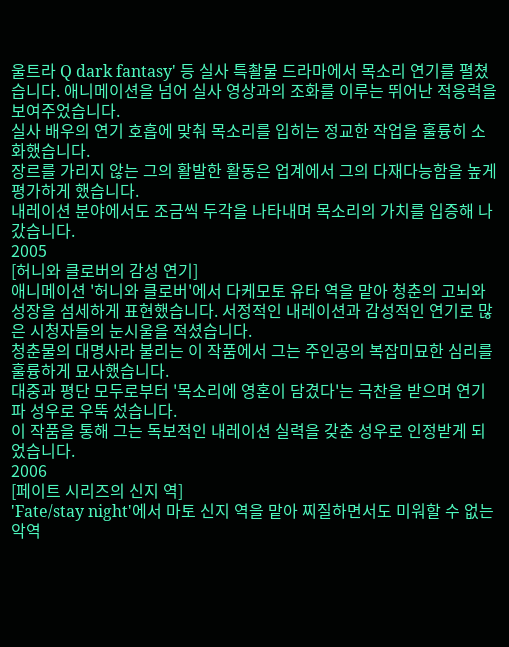울트라 Q dark fantasy' 등 실사 특촬물 드라마에서 목소리 연기를 펼쳤습니다. 애니메이션을 넘어 실사 영상과의 조화를 이루는 뛰어난 적응력을 보여주었습니다.
실사 배우의 연기 호흡에 맞춰 목소리를 입히는 정교한 작업을 훌륭히 소화했습니다.
장르를 가리지 않는 그의 활발한 활동은 업계에서 그의 다재다능함을 높게 평가하게 했습니다.
내레이션 분야에서도 조금씩 두각을 나타내며 목소리의 가치를 입증해 나갔습니다.
2005
[허니와 클로버의 감성 연기]
애니메이션 '허니와 클로버'에서 다케모토 유타 역을 맡아 청춘의 고뇌와 성장을 섬세하게 표현했습니다. 서정적인 내레이션과 감성적인 연기로 많은 시청자들의 눈시울을 적셨습니다.
청춘물의 대명사라 불리는 이 작품에서 그는 주인공의 복잡미묘한 심리를 훌륭하게 묘사했습니다.
대중과 평단 모두로부터 '목소리에 영혼이 담겼다'는 극찬을 받으며 연기파 성우로 우뚝 섰습니다.
이 작품을 통해 그는 독보적인 내레이션 실력을 갖춘 성우로 인정받게 되었습니다.
2006
[페이트 시리즈의 신지 역]
'Fate/stay night'에서 마토 신지 역을 맡아 찌질하면서도 미워할 수 없는 악역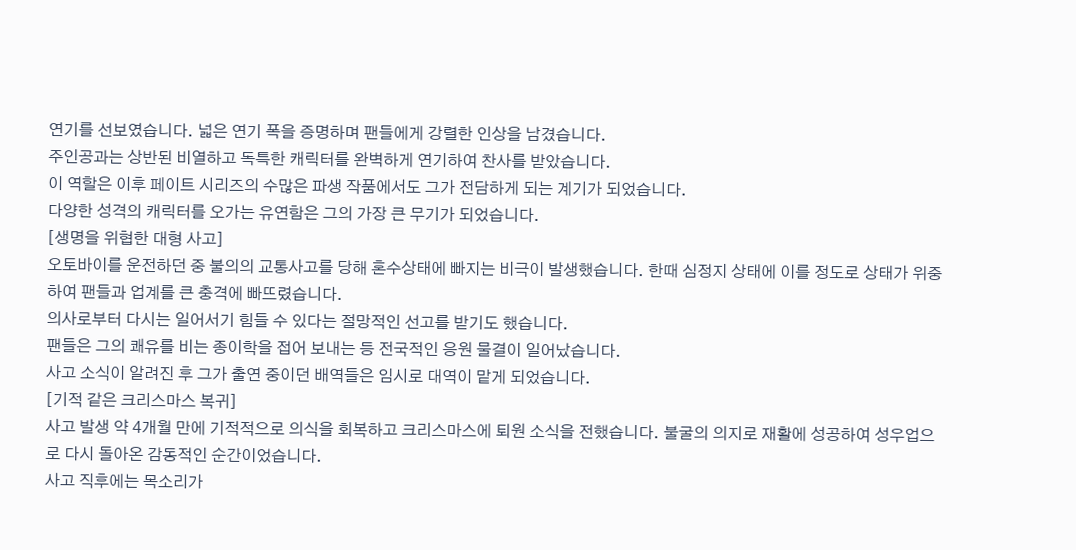연기를 선보였습니다. 넓은 연기 폭을 증명하며 팬들에게 강렬한 인상을 남겼습니다.
주인공과는 상반된 비열하고 독특한 캐릭터를 완벽하게 연기하여 찬사를 받았습니다.
이 역할은 이후 페이트 시리즈의 수많은 파생 작품에서도 그가 전담하게 되는 계기가 되었습니다.
다양한 성격의 캐릭터를 오가는 유연함은 그의 가장 큰 무기가 되었습니다.
[생명을 위협한 대형 사고]
오토바이를 운전하던 중 불의의 교통사고를 당해 혼수상태에 빠지는 비극이 발생했습니다. 한때 심정지 상태에 이를 정도로 상태가 위중하여 팬들과 업계를 큰 충격에 빠뜨렸습니다.
의사로부터 다시는 일어서기 힘들 수 있다는 절망적인 선고를 받기도 했습니다.
팬들은 그의 쾌유를 비는 종이학을 접어 보내는 등 전국적인 응원 물결이 일어났습니다.
사고 소식이 알려진 후 그가 출연 중이던 배역들은 임시로 대역이 맡게 되었습니다.
[기적 같은 크리스마스 복귀]
사고 발생 약 4개월 만에 기적적으로 의식을 회복하고 크리스마스에 퇴원 소식을 전했습니다. 불굴의 의지로 재활에 성공하여 성우업으로 다시 돌아온 감동적인 순간이었습니다.
사고 직후에는 목소리가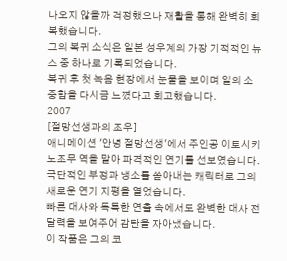나오지 않을까 걱정했으나 재활을 통해 완벽히 회복했습니다.
그의 복귀 소식은 일본 성우계의 가장 기적적인 뉴스 중 하나로 기록되었습니다.
복귀 후 첫 녹음 현장에서 눈물을 보이며 일의 소중함을 다시금 느꼈다고 회고했습니다.
2007
[절망선생과의 조우]
애니메이션 '안녕 절망선생'에서 주인공 이토시키 노조무 역을 맡아 파격적인 연기를 선보였습니다. 극단적인 부정과 냉소를 쏟아내는 캐릭터로 그의 새로운 연기 지평을 열었습니다.
빠른 대사와 독특한 연출 속에서도 완벽한 대사 전달력을 보여주어 감탄을 자아냈습니다.
이 작품은 그의 코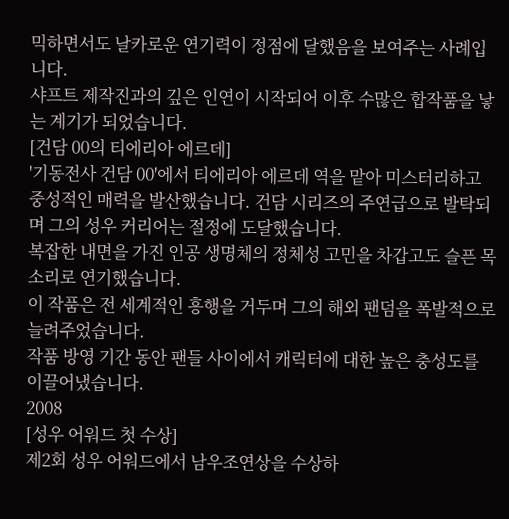믹하면서도 날카로운 연기력이 정점에 달했음을 보여주는 사례입니다.
샤프트 제작진과의 깊은 인연이 시작되어 이후 수많은 합작품을 낳는 계기가 되었습니다.
[건담 00의 티에리아 에르데]
'기동전사 건담 00'에서 티에리아 에르데 역을 맡아 미스터리하고 중성적인 매력을 발산했습니다. 건담 시리즈의 주연급으로 발탁되며 그의 성우 커리어는 절정에 도달했습니다.
복잡한 내면을 가진 인공 생명체의 정체성 고민을 차갑고도 슬픈 목소리로 연기했습니다.
이 작품은 전 세계적인 흥행을 거두며 그의 해외 팬덤을 폭발적으로 늘려주었습니다.
작품 방영 기간 동안 팬들 사이에서 캐릭터에 대한 높은 충성도를 이끌어냈습니다.
2008
[성우 어워드 첫 수상]
제2회 성우 어워드에서 남우조연상을 수상하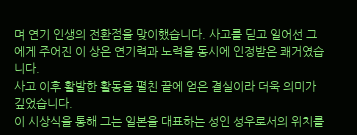며 연기 인생의 전환점을 맞이했습니다. 사고를 딛고 일어선 그에게 주어진 이 상은 연기력과 노력을 동시에 인정받은 쾌거였습니다.
사고 이후 활발한 활동을 펼친 끝에 얻은 결실이라 더욱 의미가 깊었습니다.
이 시상식을 통해 그는 일본을 대표하는 성인 성우로서의 위치를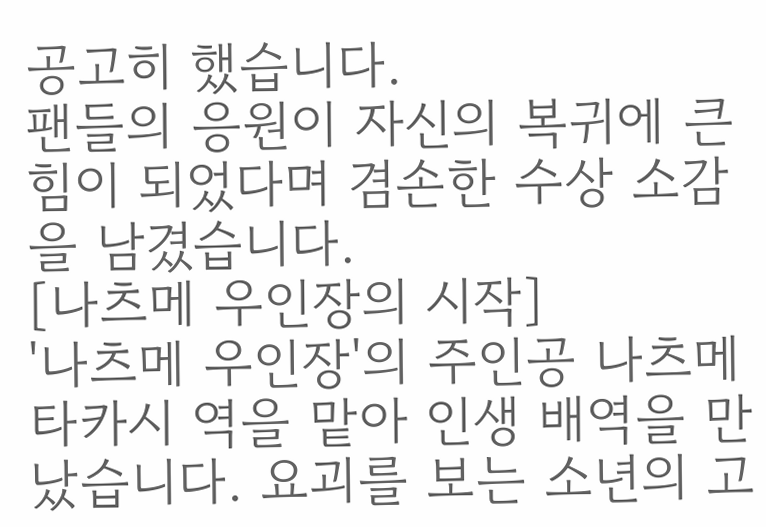공고히 했습니다.
팬들의 응원이 자신의 복귀에 큰 힘이 되었다며 겸손한 수상 소감을 남겼습니다.
[나츠메 우인장의 시작]
'나츠메 우인장'의 주인공 나츠메 타카시 역을 맡아 인생 배역을 만났습니다. 요괴를 보는 소년의 고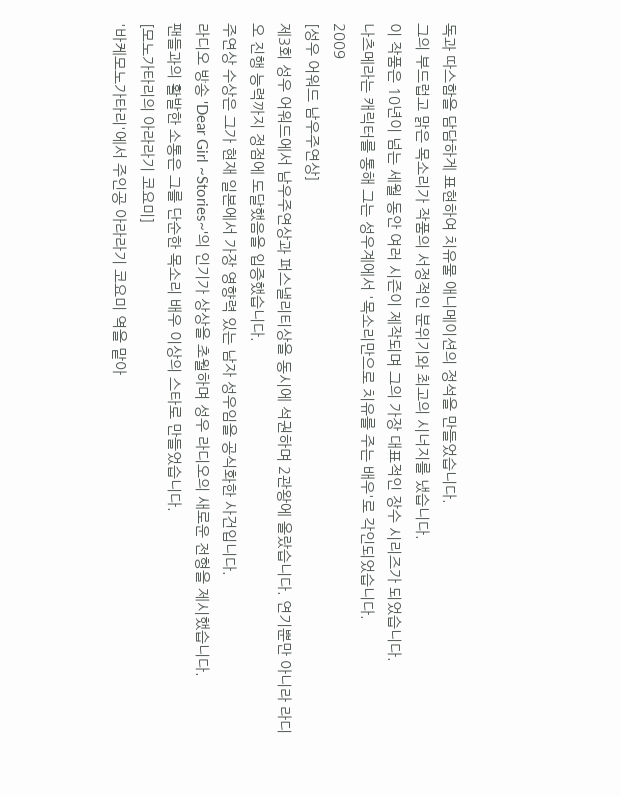독과 따스함을 담담하게 표현하여 치유물 애니메이션의 정석을 만들었습니다.
그의 부드럽고 맑은 목소리가 작품의 서정적인 분위기와 최고의 시너지를 냈습니다.
이 작품은 10년이 넘는 세월 동안 여러 시즌이 제작되며 그의 가장 대표적인 장수 시리즈가 되었습니다.
나츠메라는 캐릭터를 통해 그는 성우계에서 '목소리만으로 치유를 주는 배우'로 각인되었습니다.
2009
[성우 어워드 남우주연상]
제3회 성우 어워드에서 남우주연상과 퍼스낼리티상을 동시에 석권하며 2관왕에 올랐습니다. 연기뿐만 아니라 라디오 진행 능력까지 정점에 도달했음을 입증했습니다.
주연상 수상은 그가 현재 일본에서 가장 영향력 있는 남자 성우임을 공식화한 사건입니다.
라디오 방송 'Dear Girl ~Stories~'의 인기가 상상을 초월하며 성우 라디오의 새로운 전형을 제시했습니다.
팬들과의 활발한 소통은 그를 단순한 목소리 배우 이상의 스타로 만들었습니다.
[모노가타리의 아라라기 코요미]
'바케모노가타리'에서 주인공 아라라기 코요미 역을 맡아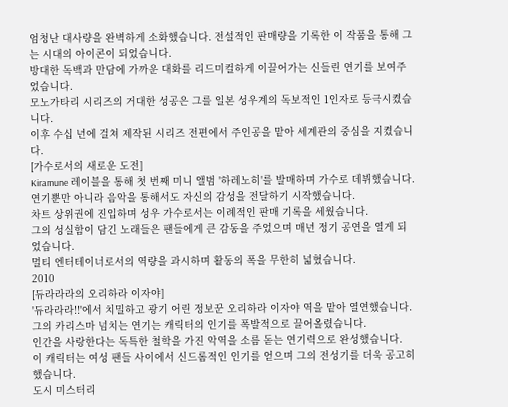엄청난 대사량을 완벽하게 소화했습니다. 전설적인 판매량을 기록한 이 작품을 통해 그는 시대의 아이콘이 되었습니다.
방대한 독백과 만담에 가까운 대화를 리드미컬하게 이끌어가는 신들린 연기를 보여주었습니다.
모노가타리 시리즈의 거대한 성공은 그를 일본 성우계의 독보적인 1인자로 등극시켰습니다.
이후 수십 년에 걸쳐 제작된 시리즈 전편에서 주인공을 맡아 세계관의 중심을 지켰습니다.
[가수로서의 새로운 도전]
Kiramune 레이블을 통해 첫 번째 미니 앨범 '하레노히'를 발매하며 가수로 데뷔했습니다. 연기뿐만 아니라 음악을 통해서도 자신의 감성을 전달하기 시작했습니다.
차트 상위권에 진입하며 성우 가수로서는 이례적인 판매 기록을 세웠습니다.
그의 성실함이 담긴 노래들은 팬들에게 큰 감동을 주었으며 매년 정기 공연을 열게 되었습니다.
멀티 엔터테이너로서의 역량을 과시하며 활동의 폭을 무한히 넓혔습니다.
2010
[듀라라라의 오리하라 이자야]
'듀라라라!!'에서 치밀하고 광기 어린 정보꾼 오리하라 이자야 역을 맡아 열연했습니다. 그의 카리스마 넘치는 연기는 캐릭터의 인기를 폭발적으로 끌어올렸습니다.
인간을 사랑한다는 독특한 철학을 가진 악역을 소름 돋는 연기력으로 완성했습니다.
이 캐릭터는 여성 팬들 사이에서 신드롬적인 인기를 얻으며 그의 전성기를 더욱 공고히 했습니다.
도시 미스터리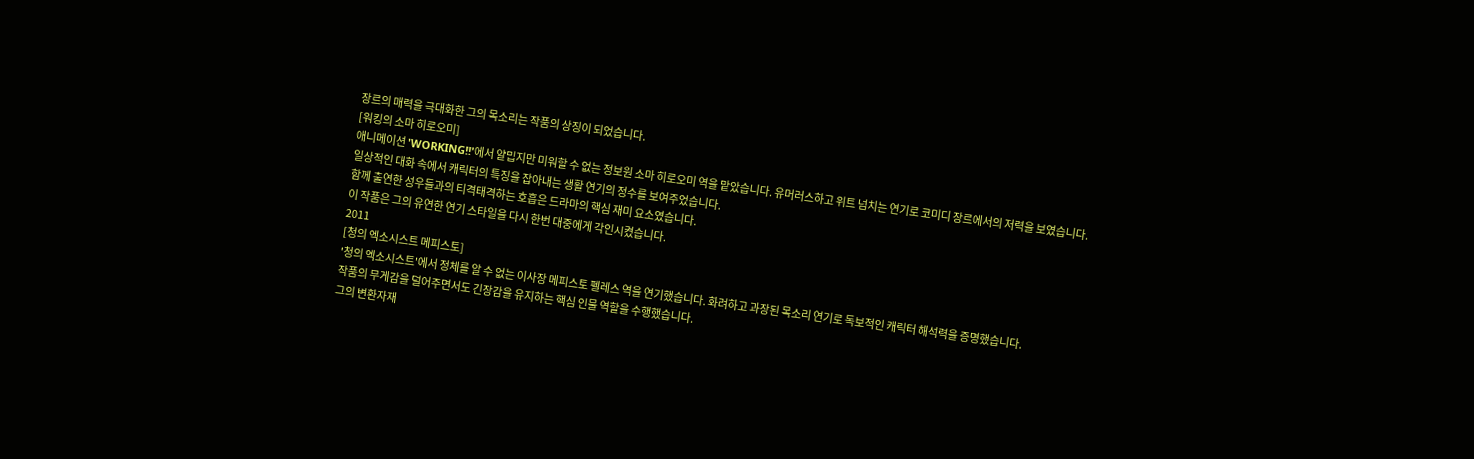장르의 매력을 극대화한 그의 목소리는 작품의 상징이 되었습니다.
[워킹의 소마 히로오미]
애니메이션 'WORKING!!'에서 얄밉지만 미워할 수 없는 정보원 소마 히로오미 역을 맡았습니다. 유머러스하고 위트 넘치는 연기로 코미디 장르에서의 저력을 보였습니다.
일상적인 대화 속에서 캐릭터의 특징을 잡아내는 생활 연기의 정수를 보여주었습니다.
함께 출연한 성우들과의 티격태격하는 호흡은 드라마의 핵심 재미 요소였습니다.
이 작품은 그의 유연한 연기 스타일을 다시 한번 대중에게 각인시켰습니다.
2011
[청의 엑소시스트 메피스토]
'청의 엑소시스트'에서 정체를 알 수 없는 이사장 메피스토 펠레스 역을 연기했습니다. 화려하고 과장된 목소리 연기로 독보적인 캐릭터 해석력을 증명했습니다.
작품의 무게감을 덜어주면서도 긴장감을 유지하는 핵심 인물 역할을 수행했습니다.
그의 변환자재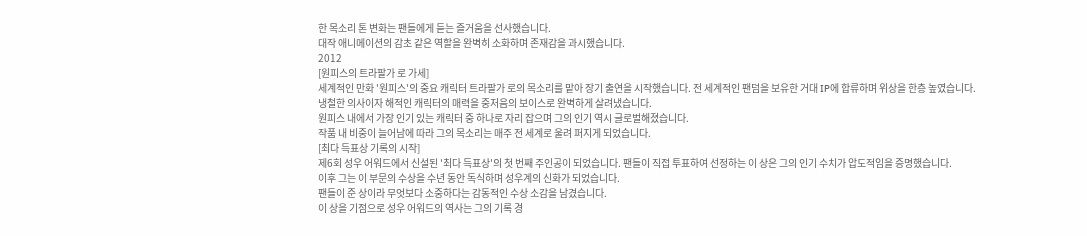한 목소리 톤 변화는 팬들에게 듣는 즐거움을 선사했습니다.
대작 애니메이션의 감초 같은 역할을 완벽히 소화하며 존재감을 과시했습니다.
2012
[원피스의 트라팔가 로 가세]
세계적인 만화 '원피스'의 중요 캐릭터 트라팔가 로의 목소리를 맡아 장기 출연을 시작했습니다. 전 세계적인 팬덤을 보유한 거대 IP에 합류하며 위상을 한층 높였습니다.
냉철한 의사이자 해적인 캐릭터의 매력을 중저음의 보이스로 완벽하게 살려냈습니다.
원피스 내에서 가장 인기 있는 캐릭터 중 하나로 자리 잡으며 그의 인기 역시 글로벌해졌습니다.
작품 내 비중이 늘어남에 따라 그의 목소리는 매주 전 세계로 울려 퍼지게 되었습니다.
[최다 득표상 기록의 시작]
제6회 성우 어워드에서 신설된 '최다 득표상'의 첫 번째 주인공이 되었습니다. 팬들이 직접 투표하여 선정하는 이 상은 그의 인기 수치가 압도적임을 증명했습니다.
이후 그는 이 부문의 수상을 수년 동안 독식하며 성우계의 신화가 되었습니다.
팬들이 준 상이라 무엇보다 소중하다는 감동적인 수상 소감을 남겼습니다.
이 상을 기점으로 성우 어워드의 역사는 그의 기록 경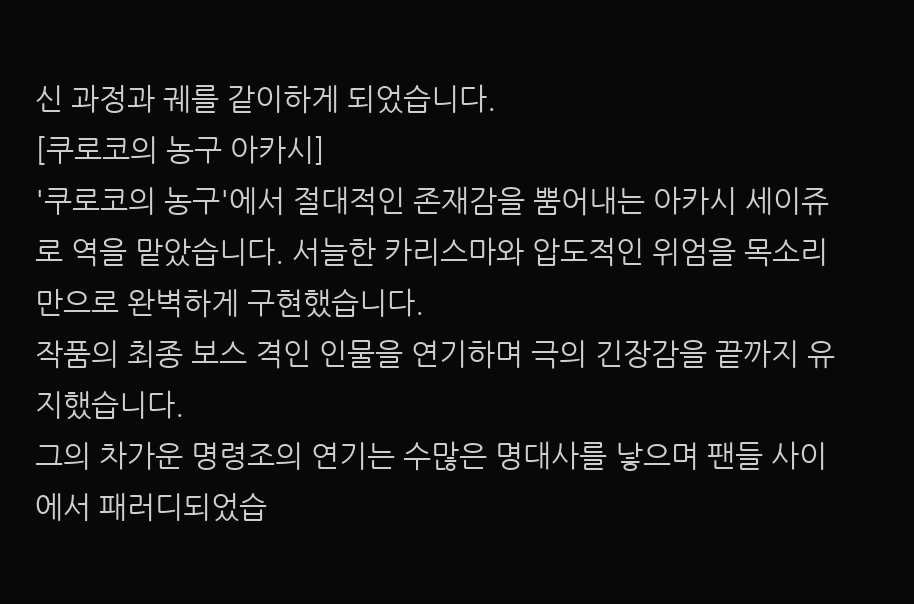신 과정과 궤를 같이하게 되었습니다.
[쿠로코의 농구 아카시]
'쿠로코의 농구'에서 절대적인 존재감을 뿜어내는 아카시 세이쥬로 역을 맡았습니다. 서늘한 카리스마와 압도적인 위엄을 목소리만으로 완벽하게 구현했습니다.
작품의 최종 보스 격인 인물을 연기하며 극의 긴장감을 끝까지 유지했습니다.
그의 차가운 명령조의 연기는 수많은 명대사를 낳으며 팬들 사이에서 패러디되었습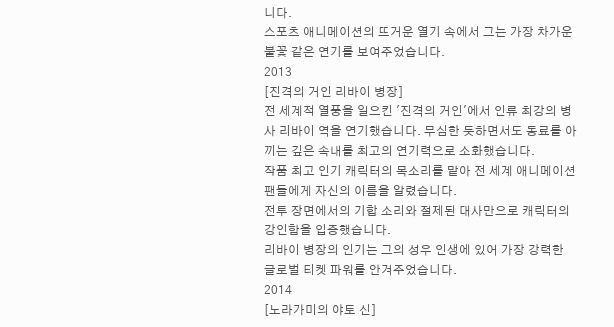니다.
스포츠 애니메이션의 뜨거운 열기 속에서 그는 가장 차가운 불꽃 같은 연기를 보여주었습니다.
2013
[진격의 거인 리바이 병장]
전 세계적 열풍을 일으킨 '진격의 거인'에서 인류 최강의 병사 리바이 역을 연기했습니다. 무심한 듯하면서도 동료를 아끼는 깊은 속내를 최고의 연기력으로 소화했습니다.
작품 최고 인기 캐릭터의 목소리를 맡아 전 세계 애니메이션 팬들에게 자신의 이름을 알렸습니다.
전투 장면에서의 기합 소리와 절제된 대사만으로 캐릭터의 강인함을 입증했습니다.
리바이 병장의 인기는 그의 성우 인생에 있어 가장 강력한 글로벌 티켓 파워를 안겨주었습니다.
2014
[노라가미의 야토 신]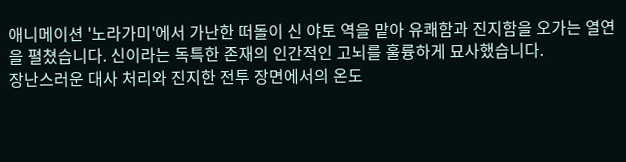애니메이션 '노라가미'에서 가난한 떠돌이 신 야토 역을 맡아 유쾌함과 진지함을 오가는 열연을 펼쳤습니다. 신이라는 독특한 존재의 인간적인 고뇌를 훌륭하게 묘사했습니다.
장난스러운 대사 처리와 진지한 전투 장면에서의 온도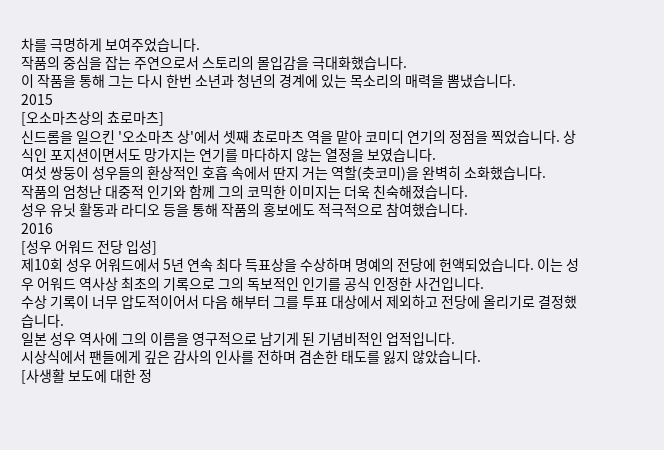차를 극명하게 보여주었습니다.
작품의 중심을 잡는 주연으로서 스토리의 몰입감을 극대화했습니다.
이 작품을 통해 그는 다시 한번 소년과 청년의 경계에 있는 목소리의 매력을 뽐냈습니다.
2015
[오소마츠상의 쵸로마츠]
신드롬을 일으킨 '오소마츠 상'에서 셋째 쵸로마츠 역을 맡아 코미디 연기의 정점을 찍었습니다. 상식인 포지션이면서도 망가지는 연기를 마다하지 않는 열정을 보였습니다.
여섯 쌍둥이 성우들의 환상적인 호흡 속에서 딴지 거는 역할(츳코미)을 완벽히 소화했습니다.
작품의 엄청난 대중적 인기와 함께 그의 코믹한 이미지는 더욱 친숙해졌습니다.
성우 유닛 활동과 라디오 등을 통해 작품의 홍보에도 적극적으로 참여했습니다.
2016
[성우 어워드 전당 입성]
제10회 성우 어워드에서 5년 연속 최다 득표상을 수상하며 명예의 전당에 헌액되었습니다. 이는 성우 어워드 역사상 최초의 기록으로 그의 독보적인 인기를 공식 인정한 사건입니다.
수상 기록이 너무 압도적이어서 다음 해부터 그를 투표 대상에서 제외하고 전당에 올리기로 결정했습니다.
일본 성우 역사에 그의 이름을 영구적으로 남기게 된 기념비적인 업적입니다.
시상식에서 팬들에게 깊은 감사의 인사를 전하며 겸손한 태도를 잃지 않았습니다.
[사생활 보도에 대한 정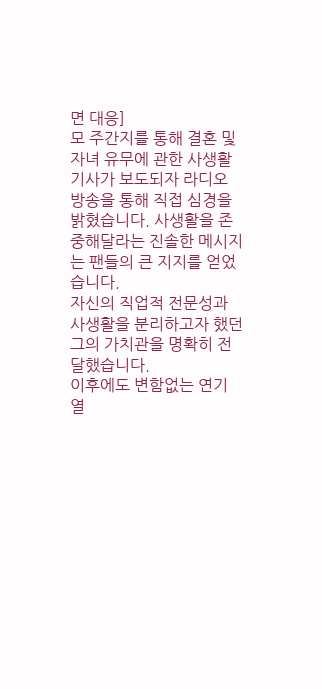면 대응]
모 주간지를 통해 결혼 및 자녀 유무에 관한 사생활 기사가 보도되자 라디오 방송을 통해 직접 심경을 밝혔습니다. 사생활을 존중해달라는 진솔한 메시지는 팬들의 큰 지지를 얻었습니다.
자신의 직업적 전문성과 사생활을 분리하고자 했던 그의 가치관을 명확히 전달했습니다.
이후에도 변함없는 연기 열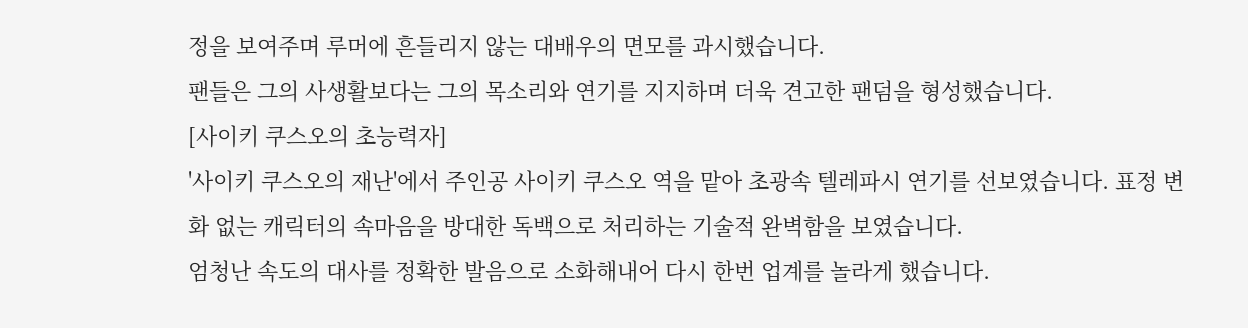정을 보여주며 루머에 흔들리지 않는 대배우의 면모를 과시했습니다.
팬들은 그의 사생활보다는 그의 목소리와 연기를 지지하며 더욱 견고한 팬덤을 형성했습니다.
[사이키 쿠스오의 초능력자]
'사이키 쿠스오의 재난'에서 주인공 사이키 쿠스오 역을 맡아 초광속 텔레파시 연기를 선보였습니다. 표정 변화 없는 캐릭터의 속마음을 방대한 독백으로 처리하는 기술적 완벽함을 보였습니다.
엄청난 속도의 대사를 정확한 발음으로 소화해내어 다시 한번 업계를 놀라게 했습니다.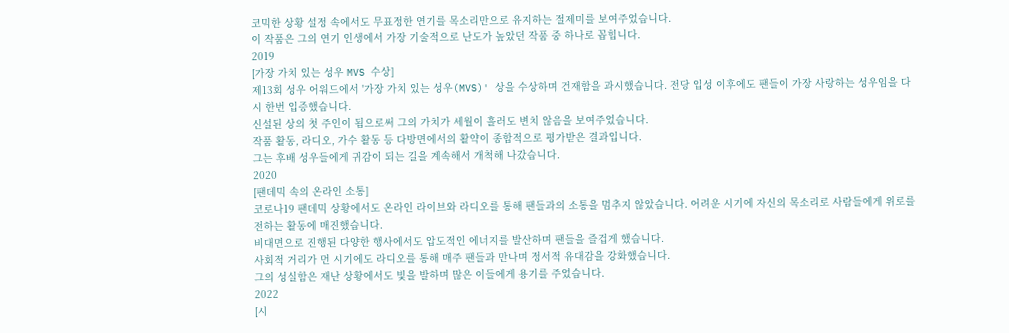코믹한 상황 설정 속에서도 무표정한 연기를 목소리만으로 유지하는 절제미를 보여주었습니다.
이 작품은 그의 연기 인생에서 가장 기술적으로 난도가 높았던 작품 중 하나로 꼽힙니다.
2019
[가장 가치 있는 성우 MVS 수상]
제13회 성우 어워드에서 '가장 가치 있는 성우(MVS)' 상을 수상하며 건재함을 과시했습니다. 전당 입성 이후에도 팬들이 가장 사랑하는 성우임을 다시 한번 입증했습니다.
신설된 상의 첫 주인이 됨으로써 그의 가치가 세월이 흘러도 변치 않음을 보여주었습니다.
작품 활동, 라디오, 가수 활동 등 다방면에서의 활약이 종합적으로 평가받은 결과입니다.
그는 후배 성우들에게 귀감이 되는 길을 계속해서 개척해 나갔습니다.
2020
[팬데믹 속의 온라인 소통]
코로나19 팬데믹 상황에서도 온라인 라이브와 라디오를 통해 팬들과의 소통을 멈추지 않았습니다. 어려운 시기에 자신의 목소리로 사람들에게 위로를 전하는 활동에 매진했습니다.
비대면으로 진행된 다양한 행사에서도 압도적인 에너지를 발산하며 팬들을 즐겁게 했습니다.
사회적 거리가 먼 시기에도 라디오를 통해 매주 팬들과 만나며 정서적 유대감을 강화했습니다.
그의 성실함은 재난 상황에서도 빛을 발하며 많은 이들에게 용기를 주었습니다.
2022
[시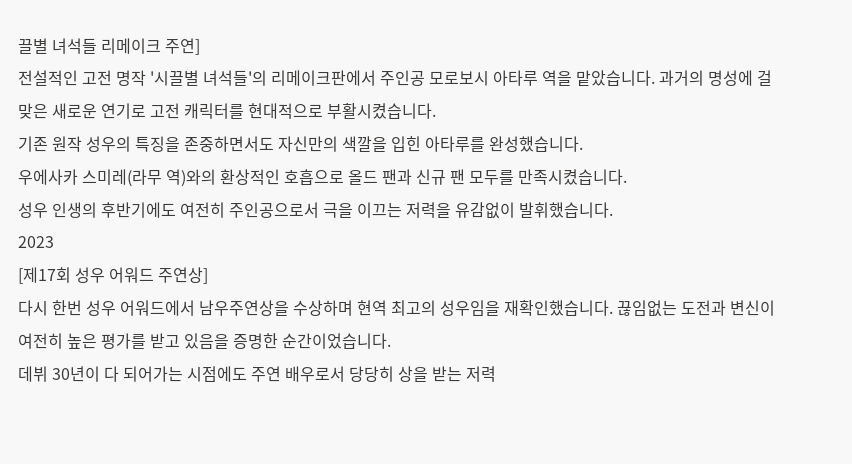끌별 녀석들 리메이크 주연]
전설적인 고전 명작 '시끌별 녀석들'의 리메이크판에서 주인공 모로보시 아타루 역을 맡았습니다. 과거의 명성에 걸맞은 새로운 연기로 고전 캐릭터를 현대적으로 부활시켰습니다.
기존 원작 성우의 특징을 존중하면서도 자신만의 색깔을 입힌 아타루를 완성했습니다.
우에사카 스미레(라무 역)와의 환상적인 호흡으로 올드 팬과 신규 팬 모두를 만족시켰습니다.
성우 인생의 후반기에도 여전히 주인공으로서 극을 이끄는 저력을 유감없이 발휘했습니다.
2023
[제17회 성우 어워드 주연상]
다시 한번 성우 어워드에서 남우주연상을 수상하며 현역 최고의 성우임을 재확인했습니다. 끊임없는 도전과 변신이 여전히 높은 평가를 받고 있음을 증명한 순간이었습니다.
데뷔 30년이 다 되어가는 시점에도 주연 배우로서 당당히 상을 받는 저력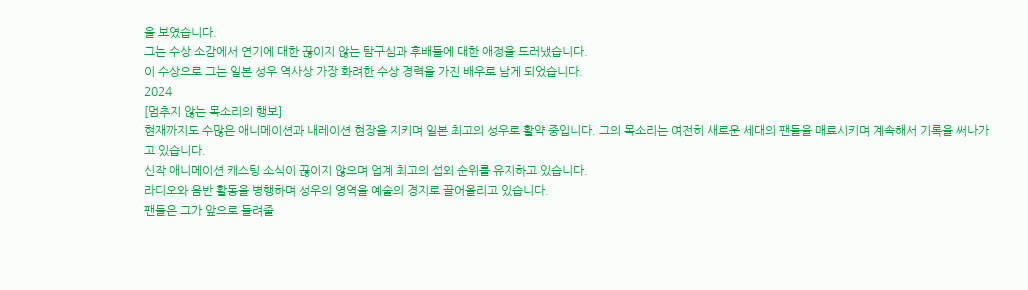을 보였습니다.
그는 수상 소감에서 연기에 대한 끊이지 않는 탐구심과 후배들에 대한 애정을 드러냈습니다.
이 수상으로 그는 일본 성우 역사상 가장 화려한 수상 경력을 가진 배우로 남게 되었습니다.
2024
[멈추지 않는 목소리의 행보]
현재까지도 수많은 애니메이션과 내레이션 현장을 지키며 일본 최고의 성우로 활약 중입니다. 그의 목소리는 여전히 새로운 세대의 팬들을 매료시키며 계속해서 기록을 써나가고 있습니다.
신작 애니메이션 캐스팅 소식이 끊이지 않으며 업계 최고의 섭외 순위를 유지하고 있습니다.
라디오와 음반 활동을 병행하며 성우의 영역을 예술의 경지로 끌어올리고 있습니다.
팬들은 그가 앞으로 들려줄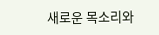새로운 목소리와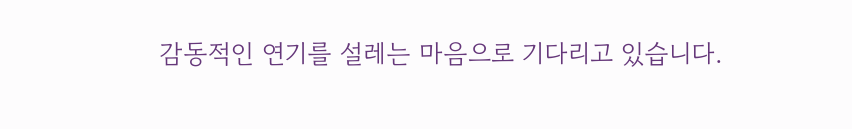감동적인 연기를 설레는 마음으로 기다리고 있습니다.